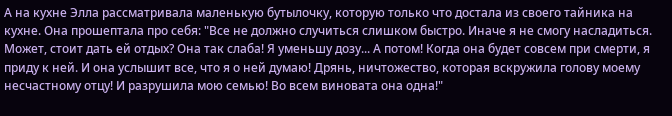А на кухне Элла рассматривала маленькую бутылочку, которую только что достала из своего тайника на кухне. Она прошептала про себя: "Все не должно случиться слишком быстро. Иначе я не смогу насладиться. Может, стоит дать ей отдых? Она так слаба! Я уменьшу дозу... А потом! Когда она будет совсем при смерти, я приду к ней. И она услышит все, что я о ней думаю! Дрянь, ничтожество, которая вскружила голову моему несчастному отцу! И разрушила мою семью! Во всем виновата она одна!"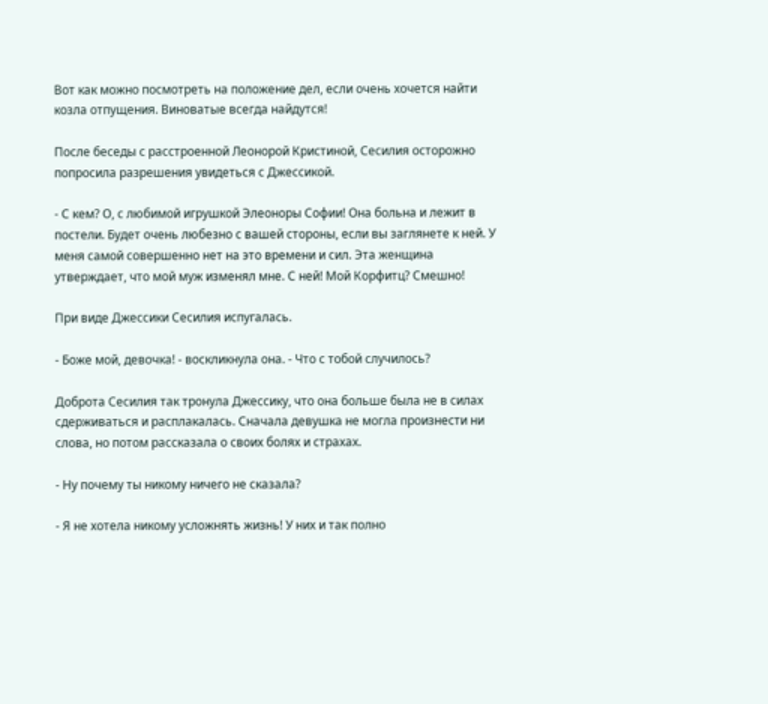Вот как можно посмотреть на положение дел, если очень хочется найти козла отпущения. Виноватые всегда найдутся!

После беседы с расстроенной Леонорой Кристиной, Сесилия осторожно попросила разрешения увидеться с Джессикой.

- С кем? О, с любимой игрушкой Элеоноры Софии! Она больна и лежит в постели. Будет очень любезно с вашей стороны, если вы заглянете к ней. У меня самой совершенно нет на это времени и сил. Эта женщина утверждает, что мой муж изменял мне. С ней! Мой Корфитц? Смешно!

При виде Джессики Сесилия испугалась.

- Боже мой, девочка! - воскликнула она. - Что с тобой случилось?

Доброта Сесилия так тронула Джессику, что она больше была не в силах сдерживаться и расплакалась. Сначала девушка не могла произнести ни слова, но потом рассказала о своих болях и страхах.

- Ну почему ты никому ничего не сказала?

- Я не хотела никому усложнять жизнь! У них и так полно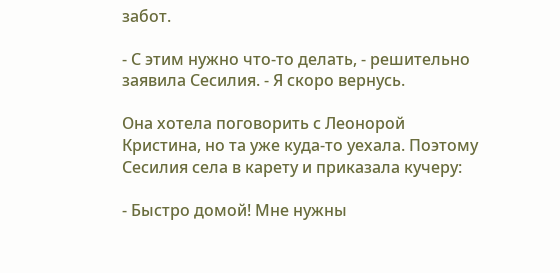забот.

- С этим нужно что-то делать, - решительно заявила Сесилия. - Я скоро вернусь.

Она хотела поговорить с Леонорой Кристина, но та уже куда-то уехала. Поэтому Сесилия села в карету и приказала кучеру:

- Быстро домой! Мне нужны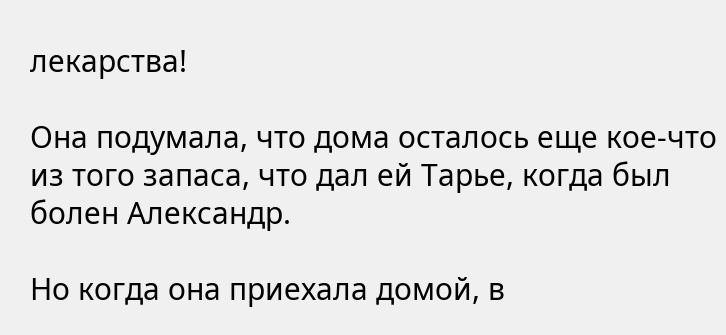лекарства!

Она подумала, что дома осталось еще кое-что из того запаса, что дал ей Тарье, когда был болен Александр.

Но когда она приехала домой, в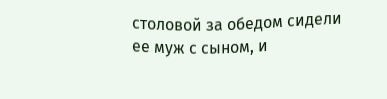столовой за обедом сидели ее муж с сыном, и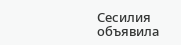Сесилия объявила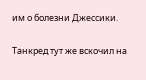им о болезни Джессики.

Танкред тут же вскочил на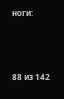ноги:



88 из 142